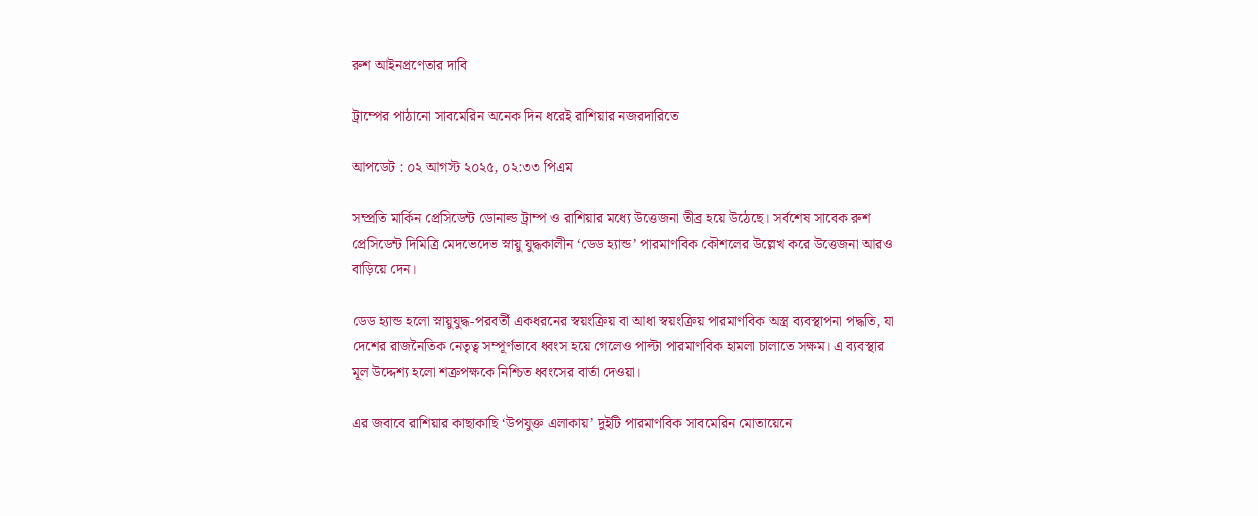রুশ আইনপ্রণেতার দাবি

ট্রাম্পের পাঠানো সাবমেরিন অনেক দিন ধরেই রাশিয়ার নজরদারিতে

আপডেট : ০২ আগস্ট ২০২৫, ০২:৩৩ পিএম

সম্প্রতি মার্কিন প্রেসিডেন্ট ডোনাল্ড ট্রাম্প ও রাশিয়ার মধ্যে উত্তেজনা তীব্র হয়ে উঠেছে। সর্বশেষ সাবেক রুশ প্রেসিডেন্ট দিমিত্রি মেদভেদেভ স্নায়ু যুদ্ধকালীন ‘ডেড হ্যান্ড’ পারমাণবিক কৌশলের উল্লেখ করে উত্তেজনা আরও বাড়িয়ে দেন।

ডেড হ্যান্ড হলো স্নায়ুযুদ্ধ-পরবর্তী একধরনের স্বয়ংক্রিয় বা আধা স্বয়ংক্রিয় পারমাণবিক অস্ত্র ব্যবস্থাপনা পদ্ধতি, যা দেশের রাজনৈতিক নেতৃত্ব সম্পূর্ণভাবে ধ্বংস হয়ে গেলেও পাল্টা পারমাণবিক হামলা চালাতে সক্ষম। এ ব্যবস্থার মূল উদ্দেশ্য হলো শত্রুপক্ষকে নিশ্চিত ধ্বংসের বার্তা দেওয়া।

এর জবাবে রাশিয়ার কাছাকাছি ‘উপযুক্ত এলাকায়’ দুইটি পারমাণবিক সাবমেরিন মোতায়েনে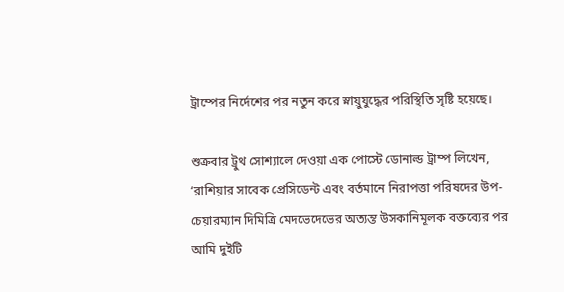ট্রাম্পের নির্দেশের পর নতুন করে স্নায়ুযুদ্ধের পরিস্থিতি সৃষ্টি হয়েছে।

শুক্রবার ট্রুথ সোশ্যালে দেওয়া এক পোস্টে ডোনাল্ড ট্রাম্প লিখেন, ‘রাশিয়ার সাবেক প্রেসিডেন্ট এবং বর্তমানে নিরাপত্তা পরিষদের উপ-চেয়ারম্যান দিমিত্রি মেদভেদেভের অত্যন্ত উসকানিমূলক বক্তব্যের পর আমি দুইটি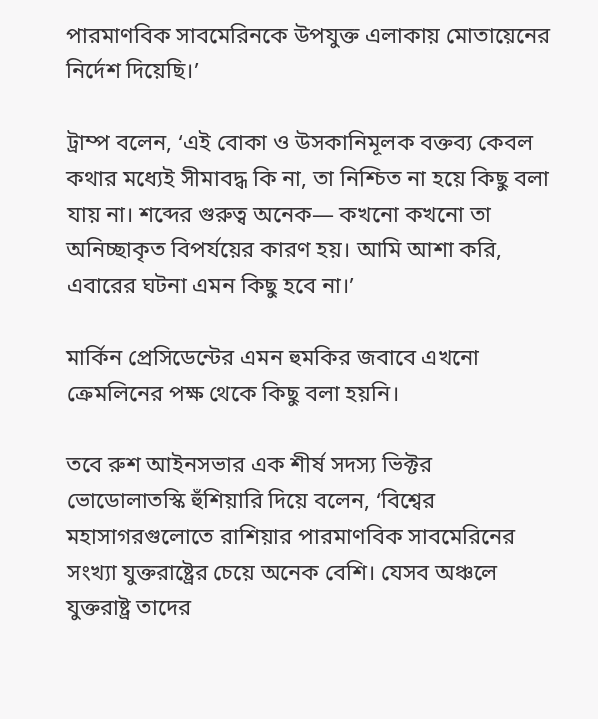পারমাণবিক সাবমেরিনকে উপযুক্ত এলাকায় মোতায়েনের নির্দেশ দিয়েছি।’

ট্রাম্প বলেন, ‘এই বোকা ও উসকানিমূলক বক্তব্য কেবল কথার মধ্যেই সীমাবদ্ধ কি না, তা নিশ্চিত না হয়ে কিছু বলা যায় না। শব্দের গুরুত্ব অনেক— কখনো কখনো তা অনিচ্ছাকৃত বিপর্যয়ের কারণ হয়। আমি আশা করি, এবারের ঘটনা এমন কিছু হবে না।’

মার্কিন প্রেসিডেন্টের এমন হুমকির জবাবে এখনো ক্রেমলিনের পক্ষ থেকে কিছু বলা হয়নি।

তবে রুশ আইনসভার এক শীর্ষ সদস্য ভিক্টর ভোডোলাতস্কি হুঁশিয়ারি দিয়ে বলেন, ‘বিশ্বের মহাসাগরগুলোতে রাশিয়ার পারমাণবিক সাবমেরিনের সংখ্যা যুক্তরাষ্ট্রের চেয়ে অনেক বেশি। যেসব অঞ্চলে যুক্তরাষ্ট্র তাদের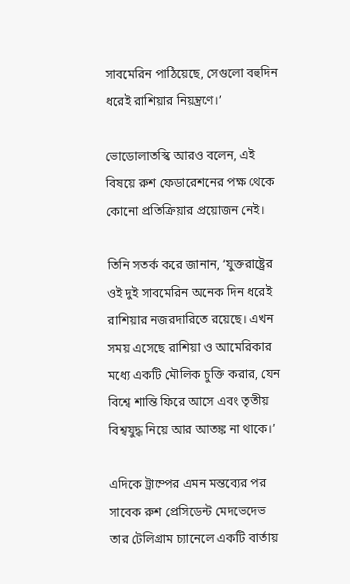সাবমেরিন পাঠিয়েছে, সেগুলো বহুদিন ধরেই রাশিয়ার নিয়ন্ত্রণে।’

ভোডোলাতস্কি আরও বলেন, এই বিষয়ে রুশ ফেডারেশনের পক্ষ থেকে কোনো প্রতিক্রিয়ার প্রয়োজন নেই।

তিনি সতর্ক করে জানান, ‘যুক্তরাষ্ট্রের ওই দুই সাবমেরিন অনেক দিন ধরেই রাশিয়ার নজরদারিতে রয়েছে। এখন সময় এসেছে রাশিয়া ও আমেরিকার মধ্যে একটি মৌলিক চুক্তি করার, যেন বিশ্বে শান্তি ফিরে আসে এবং তৃতীয় বিশ্বযুদ্ধ নিয়ে আর আতঙ্ক না থাকে।’

এদিকে ট্রাম্পের এমন মন্তব্যের পর সাবেক রুশ প্রেসিডেন্ট মেদভেদেভ তার টেলিগ্রাম চ্যানেলে একটি বার্তায়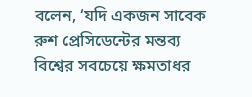বলেন, ‘যদি একজন সাবেক রুশ প্রেসিডেন্টের মন্তব্য বিশ্বের সবচেয়ে ক্ষমতাধর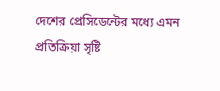দেশের প্রেসিডেন্টের মধ্যে এমন প্রতিক্রিয়া সৃষ্টি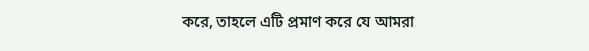করে, তাহলে এটি প্রমাণ করে যে আমরা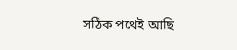সঠিক পথেই আছি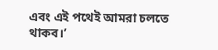এবং এই পথেই আমরা চলতে থাকব।’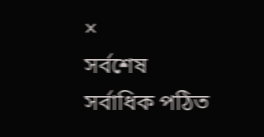×
সর্বশেষ সর্বাধিক পঠিত